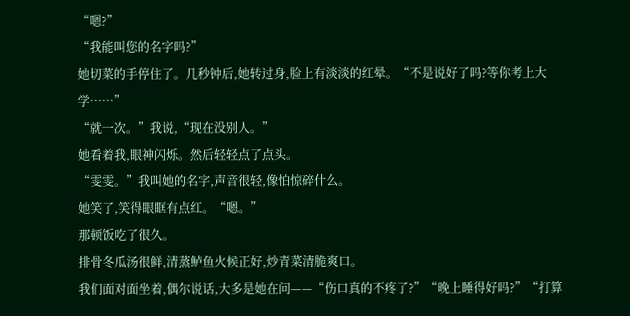“嗯?”
“我能叫您的名字吗?”
她切菜的手停住了。几秒钟后,她转过身,脸上有淡淡的红晕。“不是说好了吗?等你考上大学……”
“就一次。”我说,“现在没别人。”
她看着我,眼神闪烁。然后轻轻点了点头。
“雯雯。”我叫她的名字,声音很轻,像怕惊碎什么。
她笑了,笑得眼眶有点红。“嗯。”
那顿饭吃了很久。
排骨冬瓜汤很鲜,清蒸鲈鱼火候正好,炒青菜清脆爽口。
我们面对面坐着,偶尔说话,大多是她在问——“伤口真的不疼了?”“晚上睡得好吗?”“打算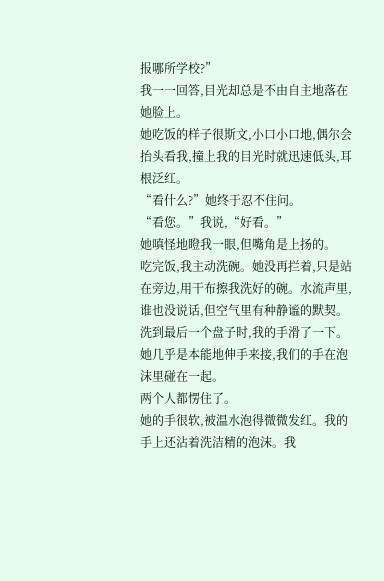报哪所学校?”
我一一回答,目光却总是不由自主地落在她脸上。
她吃饭的样子很斯文,小口小口地,偶尔会抬头看我,撞上我的目光时就迅速低头,耳根泛红。
“看什么?”她终于忍不住问。
“看您。”我说,“好看。”
她嗔怪地瞪我一眼,但嘴角是上扬的。
吃完饭,我主动洗碗。她没再拦着,只是站在旁边,用干布擦我洗好的碗。水流声里,谁也没说话,但空气里有种静谧的默契。
洗到最后一个盘子时,我的手滑了一下。她几乎是本能地伸手来接,我们的手在泡沫里碰在一起。
两个人都愣住了。
她的手很软,被温水泡得微微发红。我的手上还沾着洗洁精的泡沫。我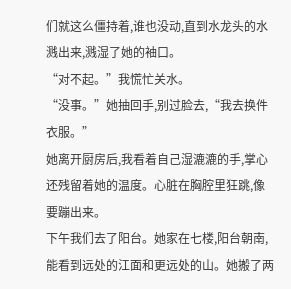们就这么僵持着,谁也没动,直到水龙头的水溅出来,溅湿了她的袖口。
“对不起。”我慌忙关水。
“没事。”她抽回手,别过脸去,“我去换件衣服。”
她离开厨房后,我看着自己湿漉漉的手,掌心还残留着她的温度。心脏在胸腔里狂跳,像要蹦出来。
下午我们去了阳台。她家在七楼,阳台朝南,能看到远处的江面和更远处的山。她搬了两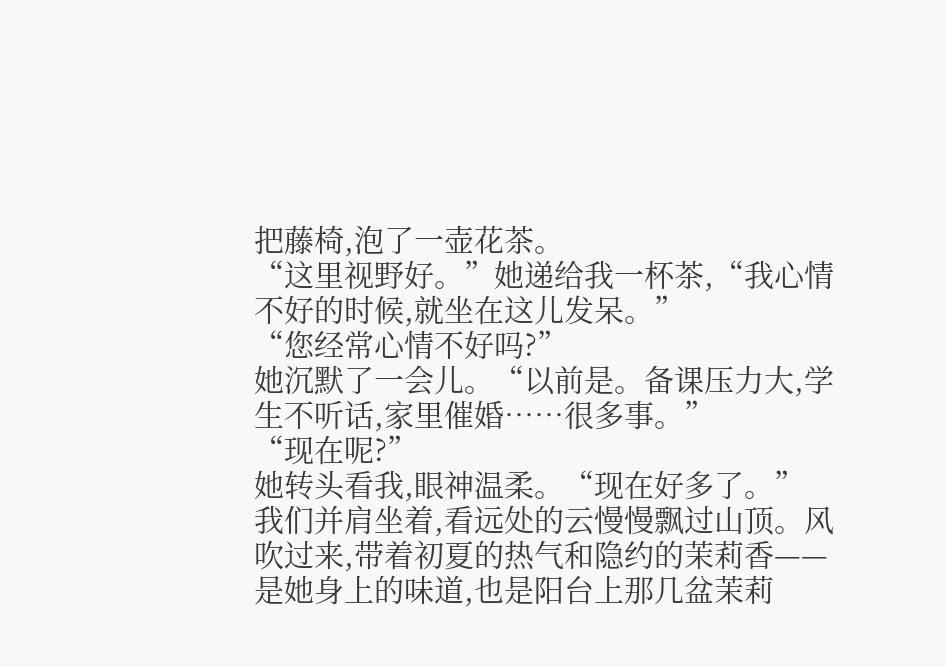把藤椅,泡了一壶花茶。
“这里视野好。”她递给我一杯茶,“我心情不好的时候,就坐在这儿发呆。”
“您经常心情不好吗?”
她沉默了一会儿。“以前是。备课压力大,学生不听话,家里催婚……很多事。”
“现在呢?”
她转头看我,眼神温柔。“现在好多了。”
我们并肩坐着,看远处的云慢慢飘过山顶。风吹过来,带着初夏的热气和隐约的茉莉香——是她身上的味道,也是阳台上那几盆茉莉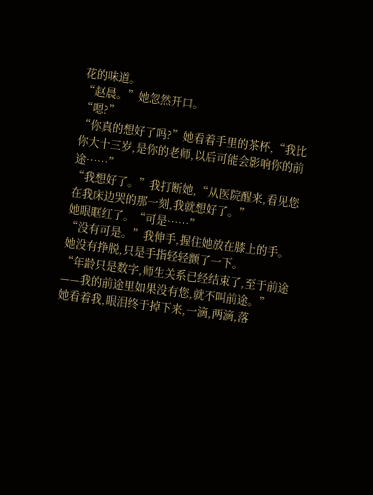花的味道。
“赵晨。”她忽然开口。
“嗯?”
“你真的想好了吗?”她看着手里的茶杯,“我比你大十三岁,是你的老师,以后可能会影响你的前途……”
“我想好了。”我打断她,“从医院醒来,看见您在我床边哭的那一刻,我就想好了。”
她眼眶红了。“可是……”
“没有可是。”我伸手,握住她放在膝上的手。
她没有挣脱,只是手指轻轻颤了一下。
“年龄只是数字,师生关系已经结束了,至于前途——我的前途里如果没有您,就不叫前途。”
她看着我,眼泪终于掉下来,一滴,两滴,落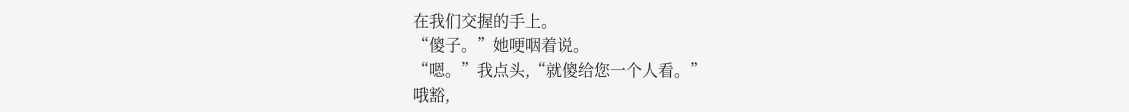在我们交握的手上。
“傻子。”她哽咽着说。
“嗯。”我点头,“就傻给您一个人看。”
哦豁,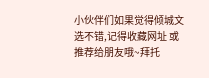小伙伴们如果觉得倾城文选不错,记得收藏网址 或推荐给朋友哦~拜托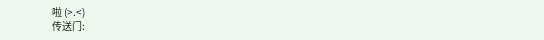啦 (>.<)
传送门: